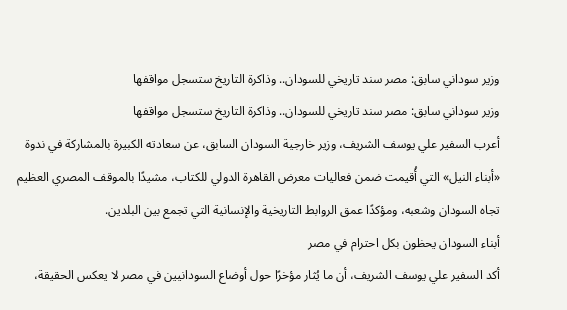وزير سوداني سابق: مصر سند تاريخي للسودان.. وذاكرة التاريخ ستسجل مواقفها
وزير سوداني سابق: مصر سند تاريخي للسودان.. وذاكرة التاريخ ستسجل مواقفها
أعرب السفير علي يوسف الشريف، وزير خارجية السودان السابق، عن سعادته الكبيرة بالمشاركة في ندوة «أبناء النيل» التي أُقيمت ضمن فعاليات معرض القاهرة الدولي للكتاب، مشيدًا بالموقف المصري العظيم تجاه السودان وشعبه، ومؤكدًا عمق الروابط التاريخية والإنسانية التي تجمع بين البلدين.
أبناء السودان يحظون بكل احترام في مصر
أكد السفير علي يوسف الشريف، أن ما يُثار مؤخرًا حول أوضاع السودانيين في مصر لا يعكس الحقيقة،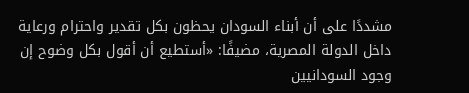مشددًا على أن أبناء السودان يحظون بكل تقدير واحترام ورعاية داخل الدولة المصرية، مضيفًا: «أستطيع أن أقول بكل وضوح إن وجود السودانيين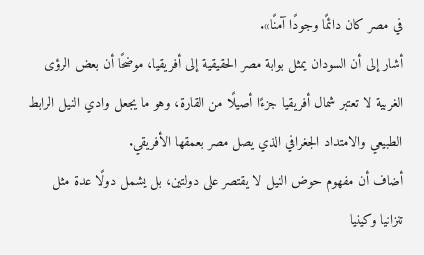في مصر كان دائمًا وجودًا آمنًا».
أشار إلى أن السودان يمثل بوابة مصر الحقيقية إلى أفريقيا، موضحًا أن بعض الرؤى الغربية لا تعتبر شمال أفريقيا جزءًا أصيلًا من القارة، وهو ما يجعل وادي النيل الرابط الطبيعي والامتداد الجغرافي الذي يصل مصر بعمقها الأفريقي.
أضاف أن مفهوم حوض النيل لا يقتصر على دولتين، بل يشمل دولًا عدة مثل تنزانيا وكينيا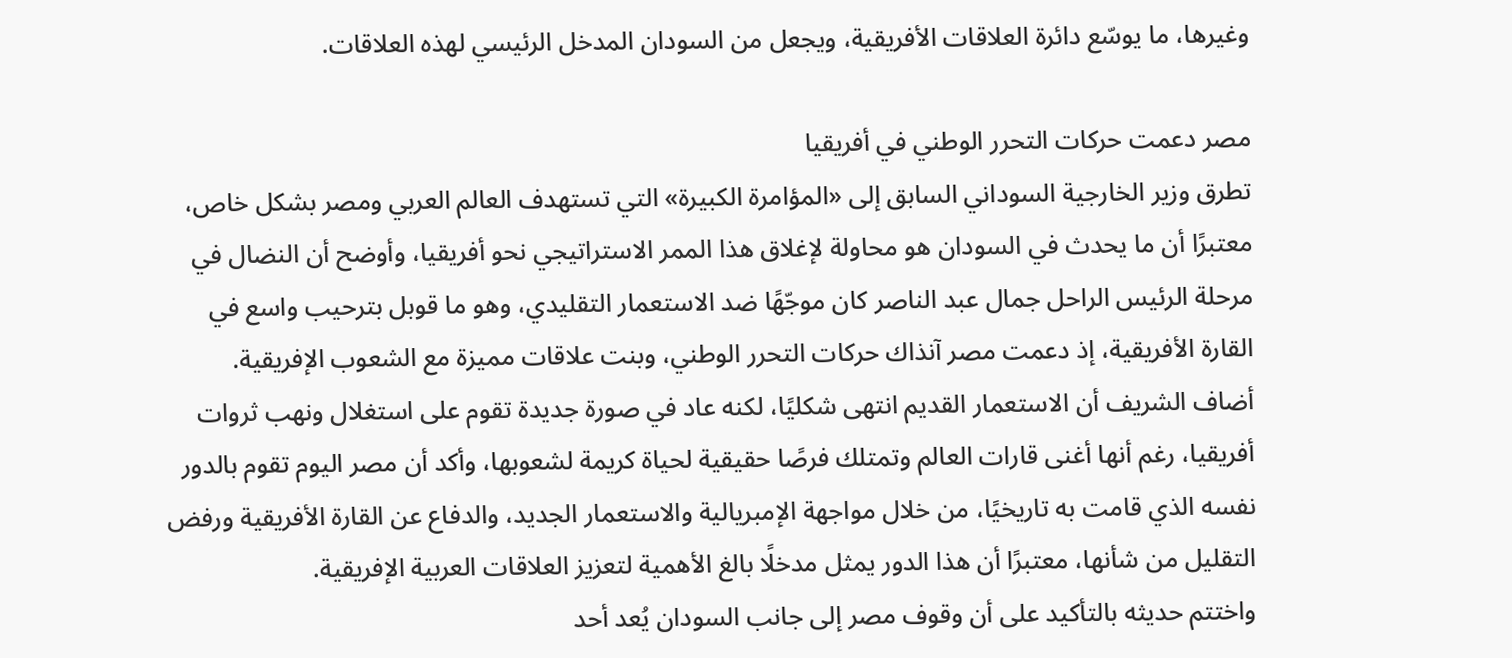وغيرها، ما يوسّع دائرة العلاقات الأفريقية، ويجعل من السودان المدخل الرئيسي لهذه العلاقات.

مصر دعمت حركات التحرر الوطني في أفريقيا
تطرق وزير الخارجية السوداني السابق إلى «المؤامرة الكبيرة» التي تستهدف العالم العربي ومصر بشكل خاص، معتبرًا أن ما يحدث في السودان هو محاولة لإغلاق هذا الممر الاستراتيجي نحو أفريقيا، وأوضح أن النضال في مرحلة الرئيس الراحل جمال عبد الناصر كان موجّهًا ضد الاستعمار التقليدي، وهو ما قوبل بترحيب واسع في القارة الأفريقية، إذ دعمت مصر آنذاك حركات التحرر الوطني، وبنت علاقات مميزة مع الشعوب الإفريقية.
أضاف الشريف أن الاستعمار القديم انتهى شكليًا، لكنه عاد في صورة جديدة تقوم على استغلال ونهب ثروات أفريقيا، رغم أنها أغنى قارات العالم وتمتلك فرصًا حقيقية لحياة كريمة لشعوبها، وأكد أن مصر اليوم تقوم بالدور نفسه الذي قامت به تاريخيًا، من خلال مواجهة الإمبريالية والاستعمار الجديد، والدفاع عن القارة الأفريقية ورفض التقليل من شأنها، معتبرًا أن هذا الدور يمثل مدخلًا بالغ الأهمية لتعزيز العلاقات العربية الإفريقية.
واختتم حديثه بالتأكيد على أن وقوف مصر إلى جانب السودان يُعد أحد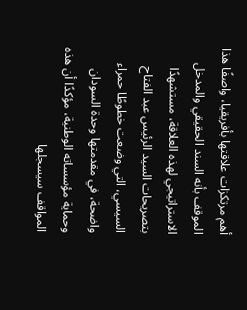أهم مرتكزات علاقتها بأفريقيا، واصفًا هذا الموقف بأنه السند الحقيقي والمدخل الاستراتيجي لهذه العلاقة، مستشهدًا بتصريحات السيد الرئيس عبد الفتاح السيسي، التي وضعت خطوطًا حمراء واضحة، في مقدمتها وحدة السودان وحماية مؤسساته الوطنية، مؤكدًا أن هذه المواقف سيسجلها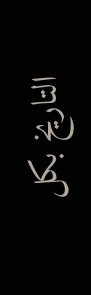التاريخ بكل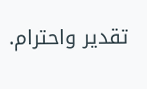تقدير واحترام.